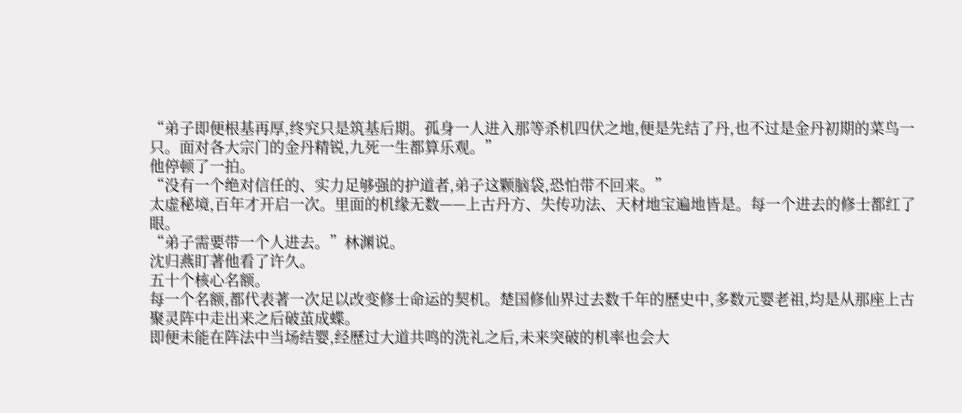“弟子即便根基再厚,终究只是筑基后期。孤身一人进入那等杀机四伏之地,便是先结了丹,也不过是金丹初期的菜鸟一只。面对各大宗门的金丹精锐,九死一生都算乐观。”
他停顿了一拍。
“没有一个绝对信任的、实力足够强的护道者,弟子这颗脑袋,恐怕带不回来。”
太虚秘境,百年才开启一次。里面的机缘无数——上古丹方、失传功法、天材地宝遍地皆是。每一个进去的修士都红了眼。
“弟子需要带一个人进去。”林渊说。
沈归燕盯著他看了许久。
五十个核心名额。
每一个名额,都代表著一次足以改变修士命运的契机。楚国修仙界过去数千年的歷史中,多数元婴老祖,均是从那座上古聚灵阵中走出来之后破茧成蝶。
即便未能在阵法中当场结婴,经歷过大道共鸣的洗礼之后,未来突破的机率也会大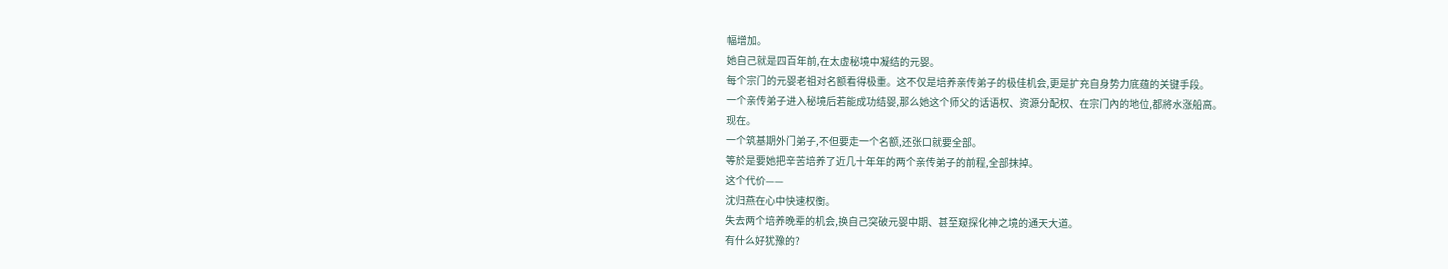幅增加。
她自己就是四百年前,在太虚秘境中凝结的元婴。
每个宗门的元婴老祖对名额看得极重。这不仅是培养亲传弟子的极佳机会,更是扩充自身势力底蕴的关键手段。
一个亲传弟子进入秘境后若能成功结婴,那么她这个师父的话语权、资源分配权、在宗门內的地位,都將水涨船高。
现在。
一个筑基期外门弟子,不但要走一个名额,还张口就要全部。
等於是要她把辛苦培养了近几十年年的两个亲传弟子的前程,全部抹掉。
这个代价——
沈归燕在心中快速权衡。
失去两个培养晚辈的机会,换自己突破元婴中期、甚至窥探化神之境的通天大道。
有什么好犹豫的?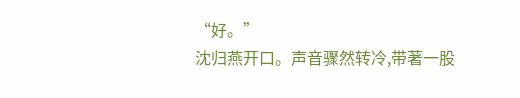“好。”
沈归燕开口。声音骤然转冷,带著一股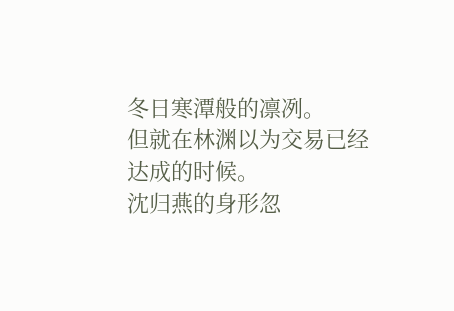冬日寒潭般的凛冽。
但就在林渊以为交易已经达成的时候。
沈归燕的身形忽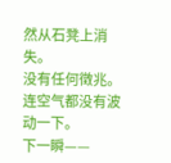然从石凳上消失。
没有任何徵兆。
连空气都没有波动一下。
下一瞬——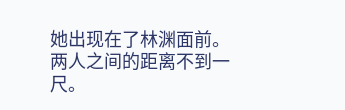她出现在了林渊面前。
两人之间的距离不到一尺。